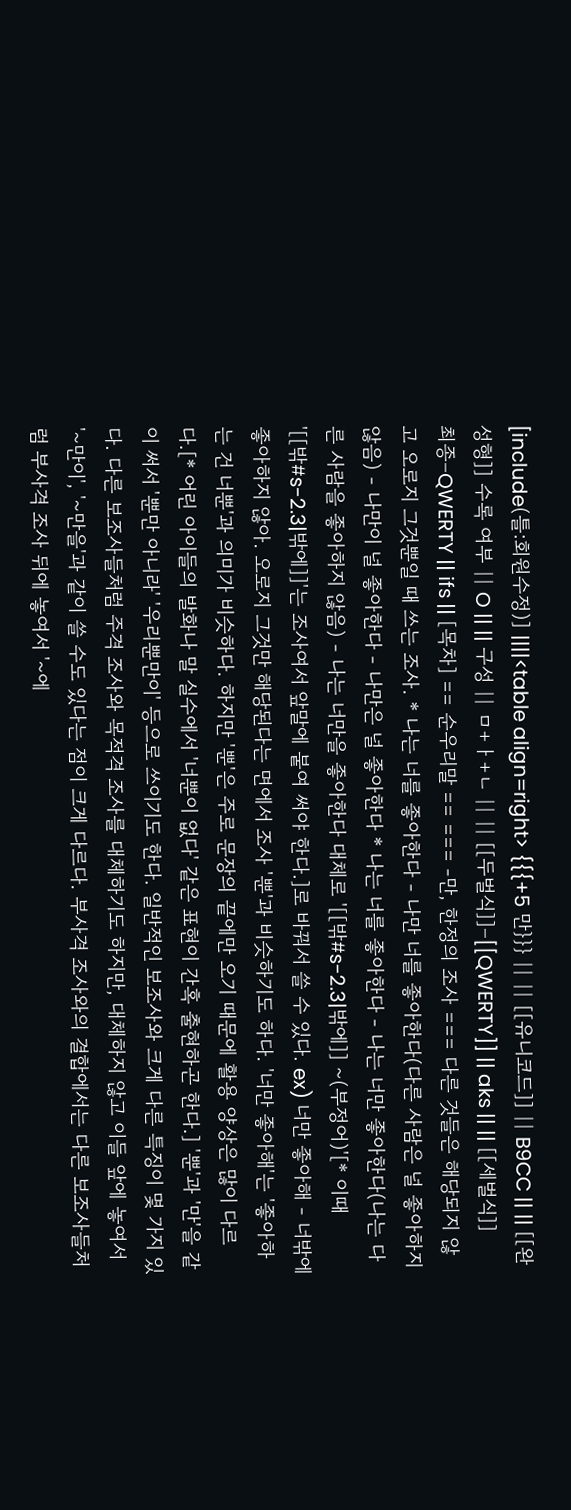[include(틀:회원수정)] ||||<table align=right> {{{+5 만}}} || || [[유니코드]] || B9CC || || [[완성형]] 수록 여부 || O || || 구성 || ㅁ+ㅏ+ㄴ || || [[두벌식]]–[[QWERTY]] || aks || || [[세벌식]] 최종–QWERTY || ifs || [목차] == 순우리말 == === -만, 한정의 조사 === 다른 것들은 해당되지 않고 오로지 그것뿐일 때 쓰는 조사. * 나는 너를 좋아한다 - 나만 너를 좋아한다(다른 사람은 널 좋아하지 않음) - 나만이 널 좋아한다 - 나만은 널 좋아한다 * 나는 너를 좋아한다 - 나는 너만 좋아한다(나는 다른 사람을 좋아하지 않음) - 나는 너만을 좋아한다 대체로 '[[밖#s-2.3|밖에]] ~(부정어)'[* 이때 '[[밖#s-2.3|밖에]]'는 조사여서 앞말에 붙여 써야 한다.]로 바꿔서 쓸 수 있다. ex) 너만 좋아해 - 너밖에 좋아하지 않아. 오로지 그것만 해당된다는 면에서 조사 '뿐'과 비슷하기도 하다. '너만 좋아해'는 '좋아하는 건 너뿐'과 의미가 비슷하다. 하지만 '뿐'은 주로 문장의 끝에만 오기 때문에 활용 양상은 많이 다르다.[* 어린 아이들의 발화나 말 실수에서 '너뿐이 없다' 같은 표현이 간혹 출현하곤 한다.] '뿐'과 '만'을 같이 써서 '뿐만 아니라' '우리뿐만이' 등으로 쓰이기도 한다. 일반적인 보조사와 크게 다른 특징이 몇 가지 있다. 다른 보조사들처럼 주격 조사와 목적격 조사를 대체하기도 하지만, 대체하지 않고 이들 앞에 놓여서 '~만이', '~만을'과 같이 쓸 수도 있다는 점이 크게 다르다. 부사격 조사와의 결합에서는 다른 보조사들처럼 부사격 조사 뒤에 놓여서 '~에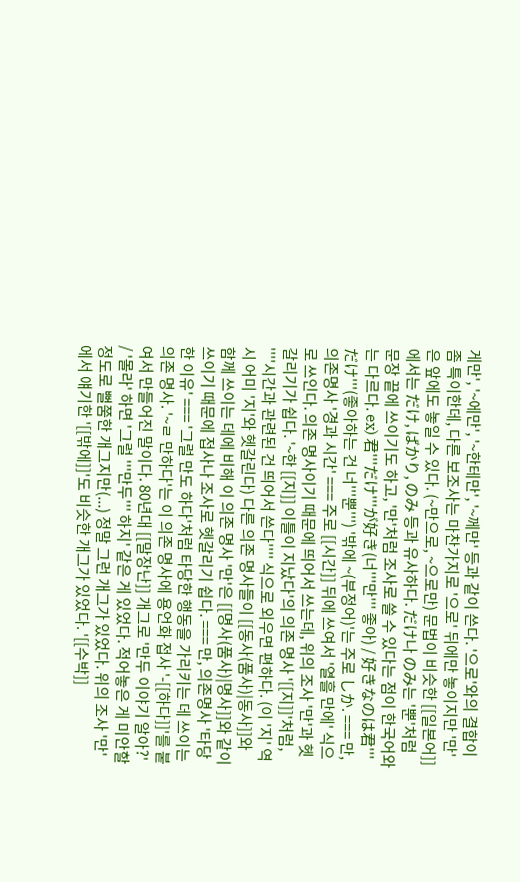게만', '~에만', '~한테만', '~께만' 등과 같이 쓴다. '으로'와의 결합이 좀 특이한데, 다른 보조사는 마찬가지로 '으로' 뒤에만 놓이지만 '만'은 앞에도 놓일 수 있다. (~만으로, ~으로만) 문법이 비슷한 [[일본어]]에서는 だけ, ばかり, のみ 등과 유사하다. だけ나 のみ는 '뿐'처럼 문장 끝에 쓰이기도 하고, '만'처럼 조사로 쓸 수 있다는 점이 한국어와는 다르다. ex) 君'''だけ'''が好き(너'''만''' 좋아) / 好きなのは君'''だけ'''(좋아하는 건 너'''뿐''') '밖에 ~(부정어)'는 주로 しか. === 만, 의존명사 '경과 시간' === 주로 [[시간]] 뒤에 쓰여서 '열흘 만에' 식으로 쓰인다. 의존 명사이기 때문에 띄어서 쓰는데, 위의 조사 '만'과 헷갈리기가 쉽다. '~한 [[지]] 이틀이 지났다'의 의존 명사 '[[지]]'처럼, ''''시간과 관련된 건 띄어서 쓴다'''' 식으로 외우면 편하다. (이 '지' 역시 어미 '지'와 헷갈린다) 다른 의존 명사들이 [[동사(품사)|동사]]와 함께 쓰이는 데에 비해 이 의존 명사 '만'은 [[명사(품사)|명사]]와 같이 쓰이기 때문에 접사나 조사로 헷갈리기 쉽다. === 만, 의존명사 '타당한 이유' === '그럴 만도 하다'처럼 타당한 행동을 가리키는 데 쓰이는 의존 명사. '~ㄹ 만하다'는 이 의존 명사에 용언화 접사 '-[[하다]]'를 붙여서 만들어진 말이다. 80년대 [[말장난]] 개그로 '만두 이야기 알아?' / '몰라' 하면 '그럴 '''만두''' 하지' 같은 게 있었다. 적어놓은 게 미안할 정도로 뻘쭘한 개그지만(...) 정말 그런 개그가 있었다. 위의 조사 '만'에서 얘기한 '[[밖에]]'도 비슷한 개그가 있었다. '[[수박]]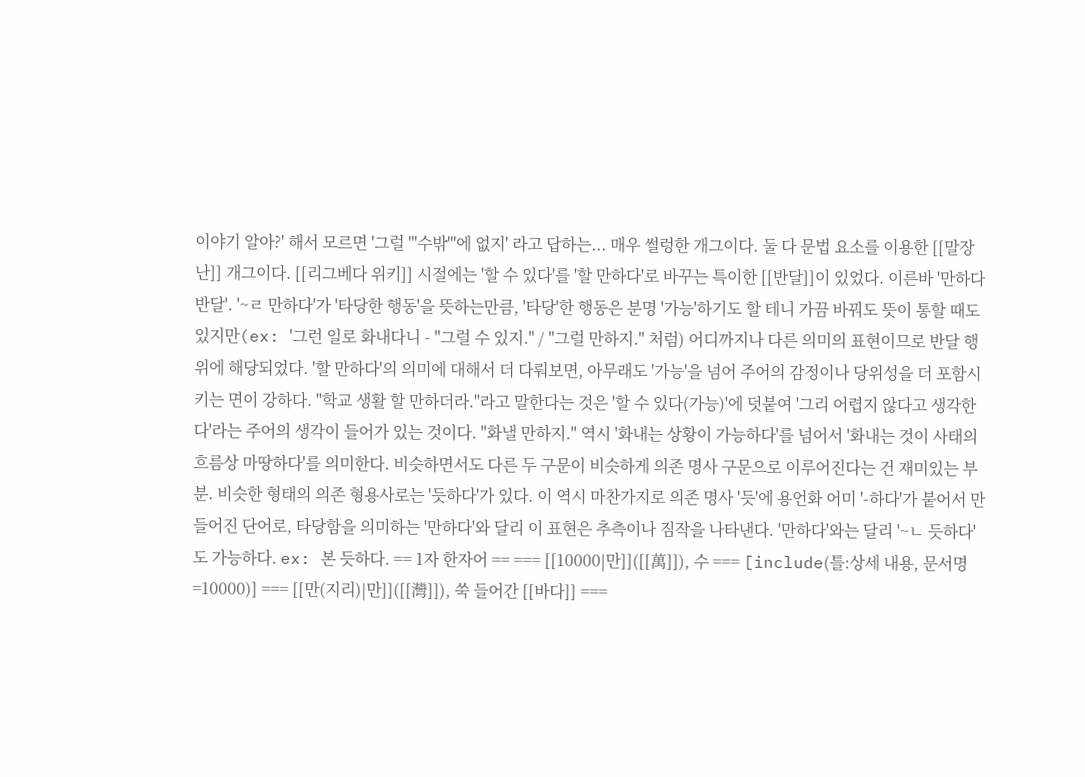이야기 알아?' 해서 모르면 '그럴 '''수밖'''에 없지' 라고 답하는... 매우 썰렁한 개그이다. 둘 다 문법 요소를 이용한 [[말장난]] 개그이다. [[리그베다 위키]] 시절에는 '할 수 있다'를 '할 만하다'로 바꾸는 특이한 [[반달]]이 있었다. 이른바 '만하다 반달'. '~ㄹ 만하다'가 '타당한 행동'을 뜻하는만큼, '타당'한 행동은 분명 '가능'하기도 할 테니 가끔 바꿔도 뜻이 통할 때도 있지만(ex: '그런 일로 화내다니 - "그럴 수 있지." / "그럴 만하지." 처럼) 어디까지나 다른 의미의 표현이므로 반달 행위에 해당되었다. '할 만하다'의 의미에 대해서 더 다뤄보면, 아무래도 '가능'을 넘어 주어의 감정이나 당위성을 더 포함시키는 면이 강하다. "학교 생활 할 만하더라."라고 말한다는 것은 '할 수 있다(가능)'에 덧붙여 '그리 어렵지 않다고 생각한다'라는 주어의 생각이 들어가 있는 것이다. "화낼 만하지." 역시 '화내는 상황이 가능하다'를 넘어서 '화내는 것이 사태의 흐름상 마땅하다'를 의미한다. 비슷하면서도 다른 두 구문이 비슷하게 의존 명사 구문으로 이루어진다는 건 재미있는 부분. 비슷한 형태의 의존 형용사로는 '듯하다'가 있다. 이 역시 마찬가지로 의존 명사 '듯'에 용언화 어미 '-하다'가 붙어서 만들어진 단어로, 타당함을 의미하는 '만하다'와 달리 이 표현은 추측이나 짐작을 나타낸다. '만하다'와는 달리 '~ㄴ 듯하다' 도 가능하다. ex: 본 듯하다. == 1자 한자어 == === [[10000|만]]([[萬]]), 수 === [include(틀:상세 내용, 문서명=10000)] === [[만(지리)|만]]([[灣]]), 쑥 들어간 [[바다]] ===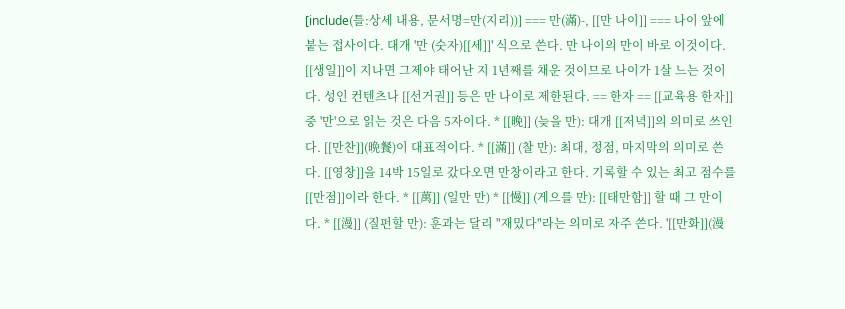[include(틀:상세 내용, 문서명=만(지리))] === 만(滿)-, [[만 나이]] === 나이 앞에 붙는 접사이다. 대개 '만 (숫자)[[세]]' 식으로 쓴다. 만 나이의 만이 바로 이것이다. [[생일]]이 지나면 그제야 태어난 지 1년째를 채운 것이므로 나이가 1살 느는 것이다. 성인 컨텐츠나 [[선거권]] 등은 만 나이로 제한된다. == 한자 == [[교육용 한자]] 중 '만'으로 읽는 것은 다음 5자이다. * [[晚]] (늦을 만): 대개 [[저녁]]의 의미로 쓰인다. [[만찬]](晩餐)이 대표적이다. * [[滿]] (찰 만): 최대, 정점, 마지막의 의미로 쓴다. [[영창]]을 14박 15일로 갔다오면 만창이라고 한다. 기록할 수 있는 최고 점수를 [[만점]]이라 한다. * [[萬]] (일만 만) * [[慢]] (게으를 만): [[태만함]] 할 때 그 만이다. * [[漫]] (질펀할 만): 훈과는 달리 "재밌다"라는 의미로 자주 쓴다. '[[만화]](漫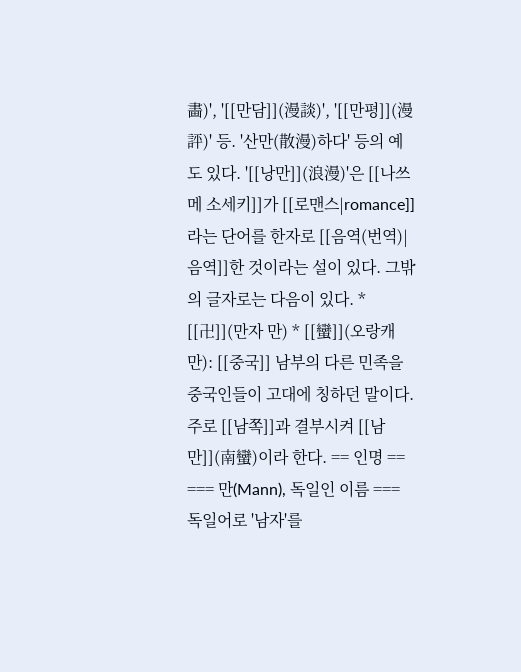畵)', '[[만담]](漫談)', '[[만평]](漫評)' 등. '산만(散漫)하다' 등의 예도 있다. '[[낭만]](浪漫)'은 [[나쓰메 소세키]]가 [[로맨스|romance]]라는 단어를 한자로 [[음역(번역)|음역]]한 것이라는 설이 있다. 그밖의 글자로는 다음이 있다. * [[卍]](만자 만) * [[蠻]](오랑캐 만): [[중국]] 남부의 다른 민족을 중국인들이 고대에 칭하던 말이다. 주로 [[남쪽]]과 결부시켜 [[남만]](南蠻)이라 한다. == 인명 == === 만(Mann), 독일인 이름 === 독일어로 '남자'를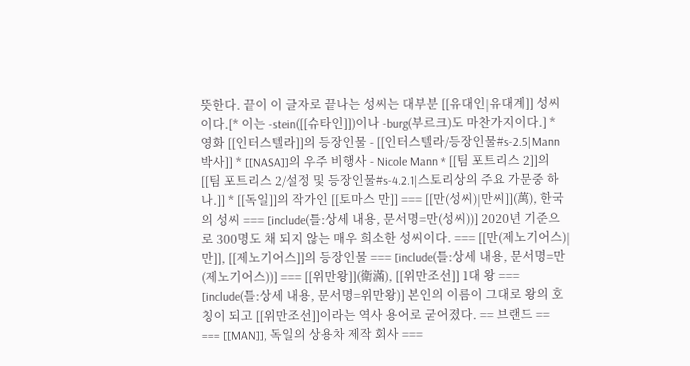뜻한다. 끝이 이 글자로 끝나는 성씨는 대부분 [[유대인|유대계]] 성씨이다.[* 이는 -stein([[슈타인]])이나 -burg(부르크)도 마찬가지이다.] * 영화 [[인터스텔라]]의 등장인물 - [[인터스텔라/등장인물#s-2.5|Mann 박사]] * [[NASA]]의 우주 비행사 - Nicole Mann * [[팀 포트리스 2]]의 [[팀 포트리스 2/설정 및 등장인물#s-4.2.1|스토리상의 주요 가문중 하나.]] * [[독일]]의 작가인 [[토마스 만]] === [[만(성씨)|만씨]](萬), 한국의 성씨 === [include(틀:상세 내용, 문서명=만(성씨))] 2020년 기준으로 300명도 채 되지 않는 매우 희소한 성씨이다. === [[만(제노기어스)|만]], [[제노기어스]]의 등장인물 === [include(틀:상세 내용, 문서명=만(제노기어스))] === [[위만왕]](衛滿), [[위만조선]] 1대 왕 === [include(틀:상세 내용, 문서명=위만왕)] 본인의 이름이 그대로 왕의 호칭이 되고 [[위만조선]]이라는 역사 용어로 굳어졌다. == 브랜드 == === [[MAN]], 독일의 상용차 제작 회사 ===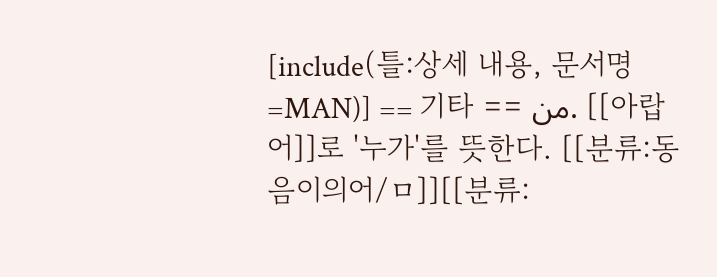[include(틀:상세 내용, 문서명=MAN)] == 기타 == من. [[아랍어]]로 '누가'를 뜻한다. [[분류:동음이의어/ㅁ]][[분류: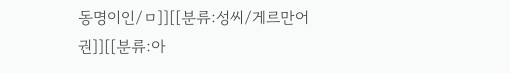동명이인/ㅁ]][[분류:성씨/게르만어권]][[분류:아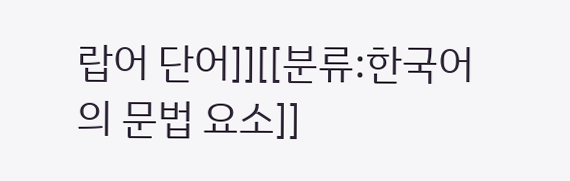랍어 단어]][[분류:한국어의 문법 요소]]